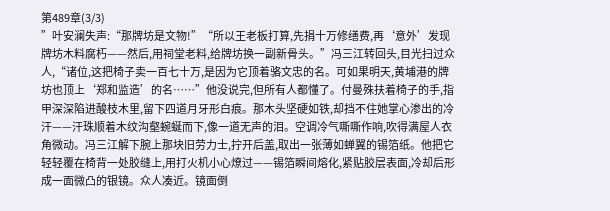第489章(3/3)
”叶安澜失声:“那牌坊是文物!”“所以王老板打算,先捐十万修缮费,再‘意外’发现牌坊木料腐朽——然后,用祠堂老料,给牌坊换一副新骨头。”冯三江转回头,目光扫过众人,“诸位,这把椅子卖一百七十万,是因为它顶着骆文忠的名。可如果明天,黄埔港的牌坊也顶上‘郑和监造’的名……”他没说完,但所有人都懂了。付曼殊扶着椅子的手,指甲深深陷进酸枝木里,留下四道月牙形白痕。那木头坚硬如铁,却挡不住她掌心渗出的冷汗——汗珠顺着木纹沟壑蜿蜒而下,像一道无声的泪。空调冷气嘶嘶作响,吹得满屋人衣角微动。冯三江解下腕上那块旧劳力士,拧开后盖,取出一张薄如蝉翼的锡箔纸。他把它轻轻覆在椅背一处胶缝上,用打火机小心燎过——锡箔瞬间熔化,紧贴胶层表面,冷却后形成一面微凸的银镜。众人凑近。镜面倒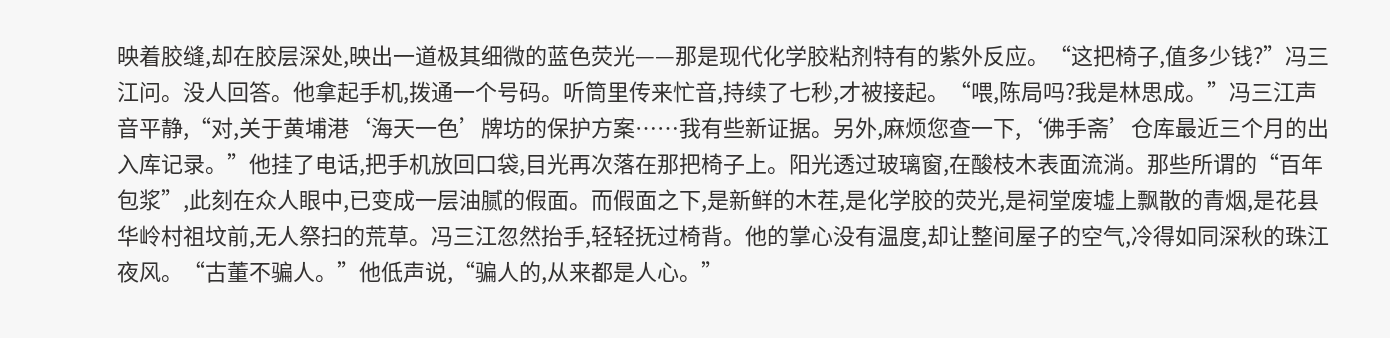映着胶缝,却在胶层深处,映出一道极其细微的蓝色荧光——那是现代化学胶粘剂特有的紫外反应。“这把椅子,值多少钱?”冯三江问。没人回答。他拿起手机,拨通一个号码。听筒里传来忙音,持续了七秒,才被接起。“喂,陈局吗?我是林思成。”冯三江声音平静,“对,关于黄埔港‘海天一色’牌坊的保护方案……我有些新证据。另外,麻烦您查一下,‘佛手斋’仓库最近三个月的出入库记录。”他挂了电话,把手机放回口袋,目光再次落在那把椅子上。阳光透过玻璃窗,在酸枝木表面流淌。那些所谓的“百年包浆”,此刻在众人眼中,已变成一层油腻的假面。而假面之下,是新鲜的木茬,是化学胶的荧光,是祠堂废墟上飘散的青烟,是花县华岭村祖坟前,无人祭扫的荒草。冯三江忽然抬手,轻轻抚过椅背。他的掌心没有温度,却让整间屋子的空气,冷得如同深秋的珠江夜风。“古董不骗人。”他低声说,“骗人的,从来都是人心。”